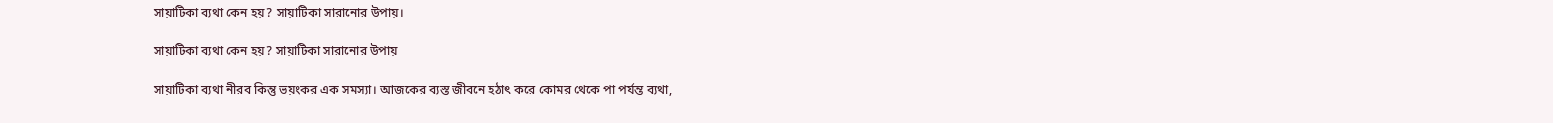সায়াটিকা ব্যথা কেন হয়? সায়াটিকা সারানোর উপায়।

সায়াটিকা ব্যথা কেন হয়? সায়াটিকা সারানোর উপায়

সায়াটিকা ব্যথা নীরব কিন্তু ভয়ংকর এক সমস্যা। আজকের ব্যস্ত জীবনে হঠাৎ করে কোমর থেকে পা পর্যন্ত ব্যথা,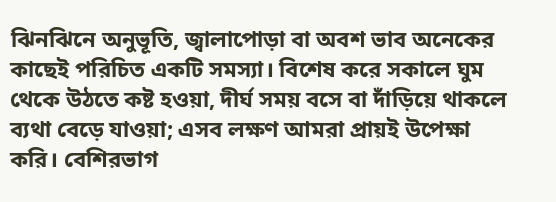ঝিনঝিনে অনুভূতি, জ্বালাপোড়া বা অবশ ভাব অনেকের কাছেই পরিচিত একটি সমস্যা। বিশেষ করে সকালে ঘুম থেকে উঠতে কষ্ট হওয়া, দীর্ঘ সময় বসে বা দাঁড়িয়ে থাকলে ব্যথা বেড়ে যাওয়া; এসব লক্ষণ আমরা প্রায়ই উপেক্ষা করি। বেশিরভাগ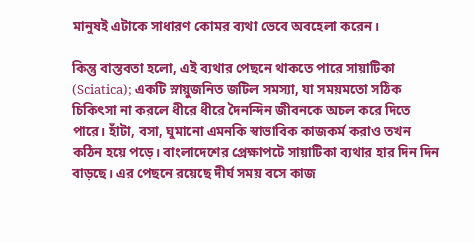মানুষই এটাকে সাধারণ কোমর ব্যথা ভেবে অবহেলা করেন।

কিন্তু বাস্তবতা হলো, এই ব্যথার পেছনে থাকতে পারে সায়াটিকা (Sciatica); একটি স্নায়ুজনিত জটিল সমস্যা, যা সময়মতো সঠিক চিকিৎসা না করলে ধীরে ধীরে দৈনন্দিন জীবনকে অচল করে দিতে পারে। হাঁটা, বসা, ঘুমানো এমনকি স্বাভাবিক কাজকর্ম করাও তখন কঠিন হয়ে পড়ে। বাংলাদেশের প্রেক্ষাপটে সায়াটিকা ব্যথার হার দিন দিন বাড়ছে। এর পেছনে রয়েছে দীর্ঘ সময় বসে কাজ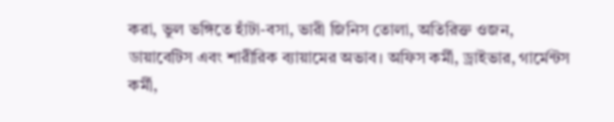করা, ভুল ভঙ্গিতে হাঁটা-বসা, ভারী জিনিস তোলা, অতিরিক্ত ওজন, ডায়াবেটিস এবং শারীরিক ব্যায়ামের অভাব। অফিস কর্মী, ড্রাইভার, গার্মেন্টস কর্মী,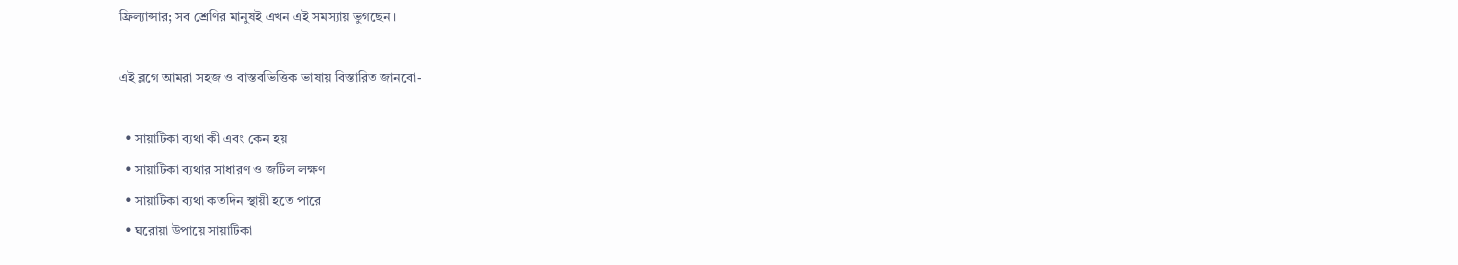ফ্রিল্যান্সার; সব শ্রেণির মানুষই এখন এই সমস্যায় ভুগছেন।

এই ব্লগে আমরা সহজ ও বাস্তবভিত্তিক ভাষায় বিস্তারিত জানবো-

  • সায়াটিকা ব্যথা কী এবং কেন হয়
  • সায়াটিকা ব্যথার সাধারণ ও জটিল লক্ষণ
  • সায়াটিকা ব্যথা কতদিন স্থায়ী হতে পারে
  • ঘরোয়া উপায়ে সায়াটিকা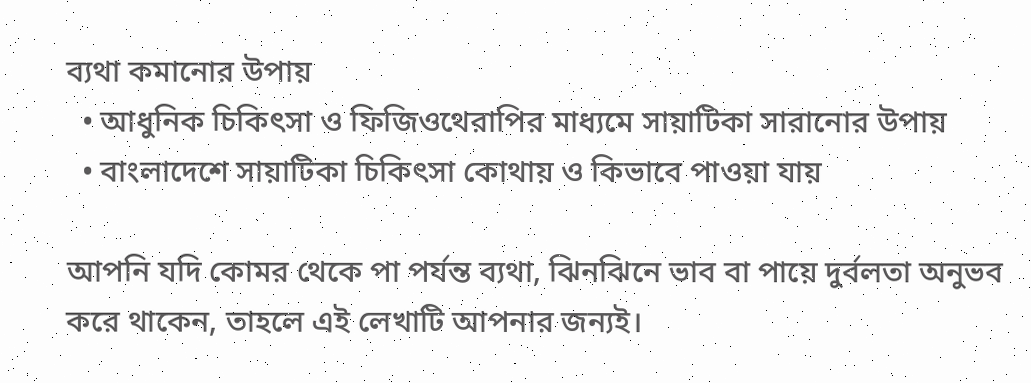ব্যথা কমানোর উপায়
  • আধুনিক চিকিৎসা ও ফিজিওথেরাপির মাধ্যমে সায়াটিকা সারানোর উপায়
  • বাংলাদেশে সায়াটিকা চিকিৎসা কোথায় ও কিভাবে পাওয়া যায়

আপনি যদি কোমর থেকে পা পর্যন্ত ব্যথা, ঝিনঝিনে ভাব বা পায়ে দুর্বলতা অনুভব করে থাকেন, তাহলে এই লেখাটি আপনার জন্যই।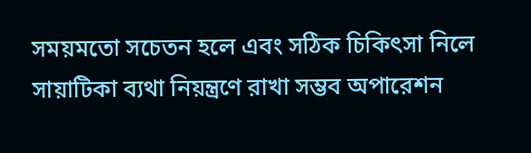সময়মতো সচেতন হলে এবং সঠিক চিকিৎসা নিলে সায়াটিকা ব্যথা নিয়ন্ত্রণে রাখা সম্ভব অপারেশন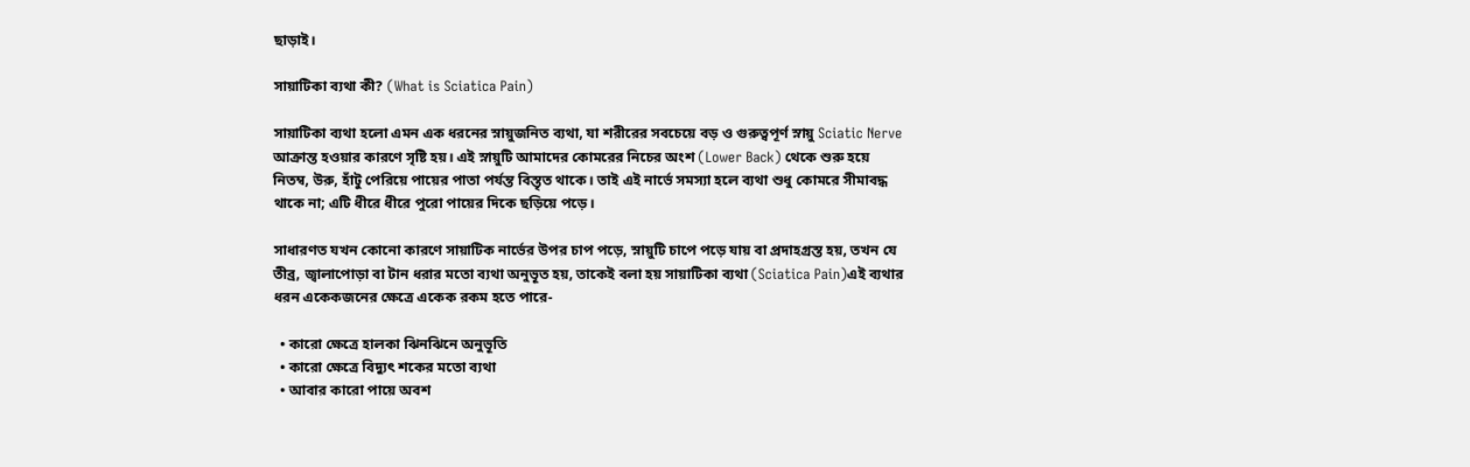ছাড়াই।

সায়াটিকা ব্যথা কী? (What is Sciatica Pain)

সায়াটিকা ব্যথা হলো এমন এক ধরনের স্নায়ুজনিত ব্যথা, যা শরীরের সবচেয়ে বড় ও গুরুত্বপূর্ণ স্নায়ু Sciatic Nerve আক্রান্ত হওয়ার কারণে সৃষ্টি হয়। এই স্নায়ুটি আমাদের কোমরের নিচের অংশ (Lower Back) থেকে শুরু হয়ে নিতম্ব, উরু, হাঁটু পেরিয়ে পায়ের পাতা পর্যন্ত বিস্তৃত থাকে। তাই এই নার্ভে সমস্যা হলে ব্যথা শুধু কোমরে সীমাবদ্ধ থাকে না; এটি ধীরে ধীরে পুরো পায়ের দিকে ছড়িয়ে পড়ে।

সাধারণত যখন কোনো কারণে সায়াটিক নার্ভের উপর চাপ পড়ে, স্নায়ুটি চাপে পড়ে যায় বা প্রদাহগ্রস্ত হয়, তখন যে তীব্র, জ্বালাপোড়া বা টান ধরার মতো ব্যথা অনুভূত হয়, তাকেই বলা হয় সায়াটিকা ব্যথা (Sciatica Pain)এই ব্যথার ধরন একেকজনের ক্ষেত্রে একেক রকম হতে পারে-

  • কারো ক্ষেত্রে হালকা ঝিনঝিনে অনুভূতি
  • কারো ক্ষেত্রে বিদ্যুৎ শকের মতো ব্যথা
  • আবার কারো পায়ে অবশ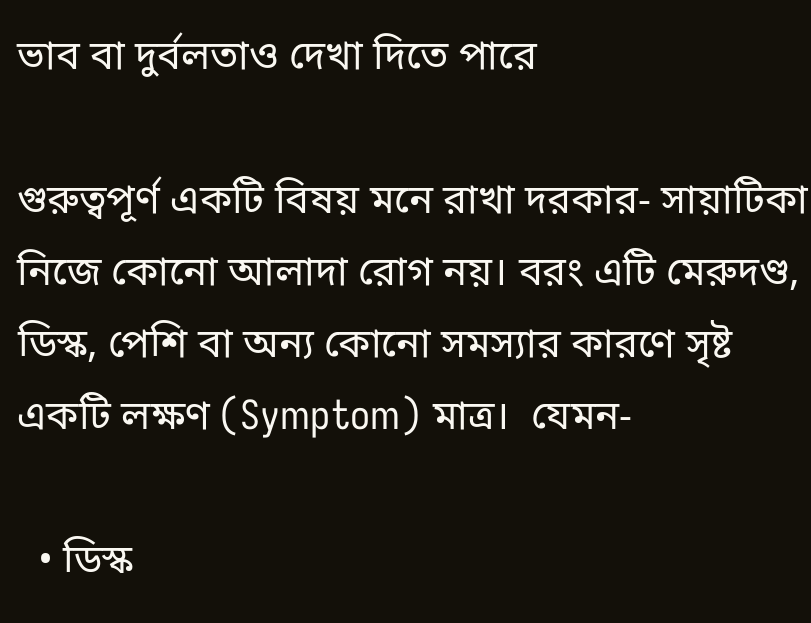ভাব বা দুর্বলতাও দেখা দিতে পারে

গুরুত্বপূর্ণ একটি বিষয় মনে রাখা দরকার- সায়াটিকা নিজে কোনো আলাদা রোগ নয়। বরং এটি মেরুদণ্ড, ডিস্ক, পেশি বা অন্য কোনো সমস্যার কারণে সৃষ্ট একটি লক্ষণ (Symptom) মাত্র।  যেমন-

  • ডিস্ক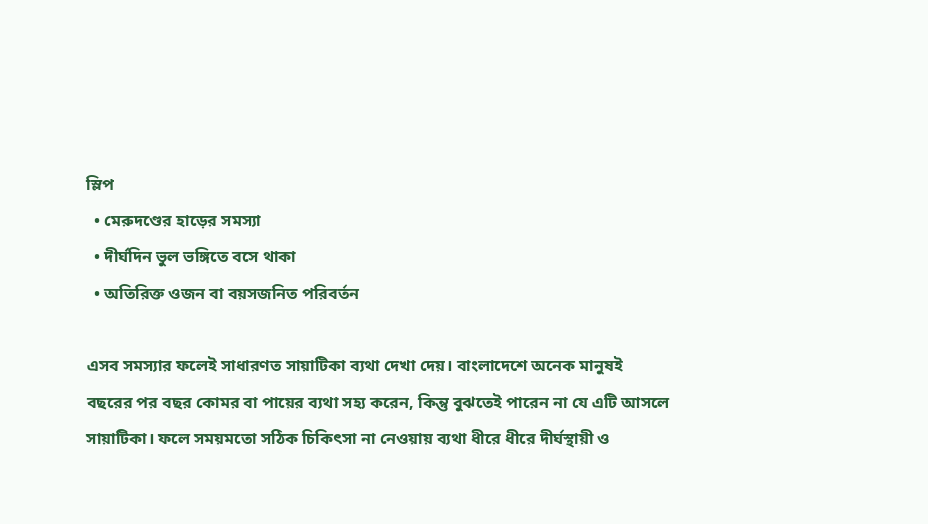স্লিপ
  • মেরুদণ্ডের হাড়ের সমস্যা
  • দীর্ঘদিন ভুল ভঙ্গিতে বসে থাকা
  • অতিরিক্ত ওজন বা বয়সজনিত পরিবর্তন

এসব সমস্যার ফলেই সাধারণত সায়াটিকা ব্যথা দেখা দেয়। বাংলাদেশে অনেক মানুষই বছরের পর বছর কোমর বা পায়ের ব্যথা সহ্য করেন, কিন্তু বুঝতেই পারেন না যে এটি আসলে সায়াটিকা। ফলে সময়মতো সঠিক চিকিৎসা না নেওয়ায় ব্যথা ধীরে ধীরে দীর্ঘস্থায়ী ও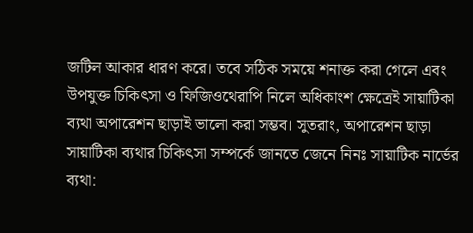জটিল আকার ধারণ করে। তবে সঠিক সময়ে শনাক্ত করা গেলে এবং উপযুক্ত চিকিৎসা ও ফিজিওথেরাপি নিলে অধিকাংশ ক্ষেত্রেই সায়াটিকা ব্যথা অপারেশন ছাড়াই ভালো করা সম্ভব। সুতরাং, অপারেশন ছাড়া সায়াটিকা ব্যথার চিকিৎসা সম্পর্কে জানতে জেনে নিনঃ সায়াটিক নার্ভের ব্যথা: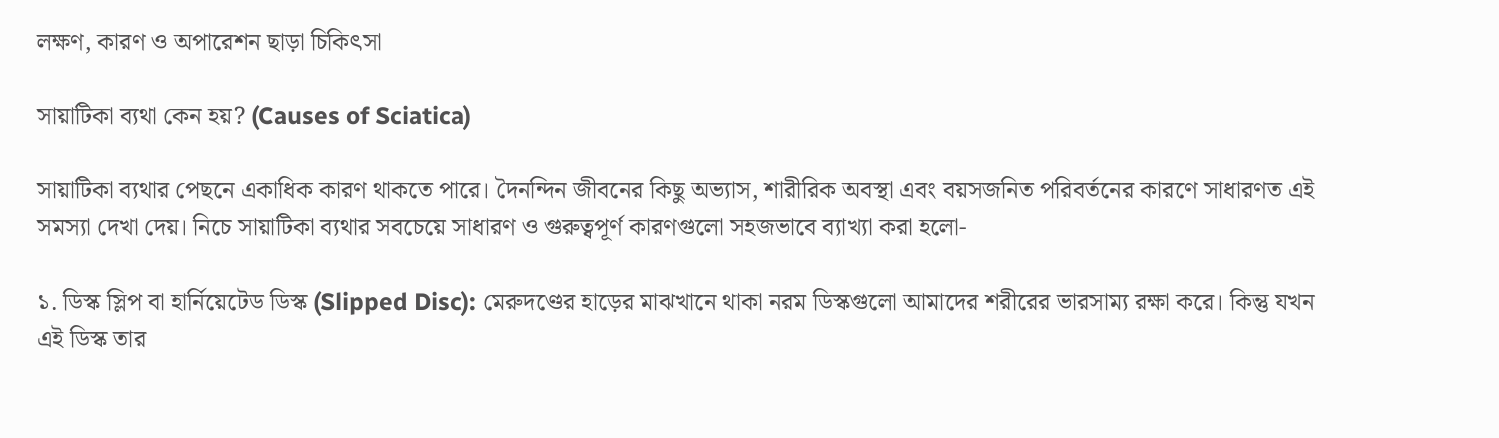লক্ষণ, কারণ ও অপারেশন ছাড়া চিকিৎসা

সায়াটিকা ব্যথা কেন হয়? (Causes of Sciatica)

সায়াটিকা ব্যথার পেছনে একাধিক কারণ থাকতে পারে। দৈনন্দিন জীবনের কিছু অভ্যাস, শারীরিক অবস্থা এবং বয়সজনিত পরিবর্তনের কারণে সাধারণত এই সমস্যা দেখা দেয়। নিচে সায়াটিকা ব্যথার সবচেয়ে সাধারণ ও গুরুত্বপূর্ণ কারণগুলো সহজভাবে ব্যাখ্যা করা হলো-

১. ডিস্ক স্লিপ বা হার্নিয়েটেড ডিস্ক (Slipped Disc): মেরুদণ্ডের হাড়ের মাঝখানে থাকা নরম ডিস্কগুলো আমাদের শরীরের ভারসাম্য রক্ষা করে। কিন্তু যখন এই ডিস্ক তার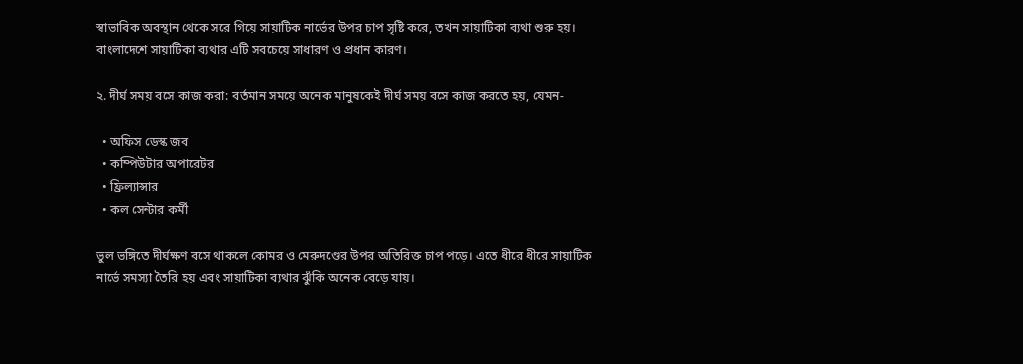স্বাভাবিক অবস্থান থেকে সরে গিয়ে সায়াটিক নার্ভের উপর চাপ সৃষ্টি করে, তখন সায়াটিকা ব্যথা শুরু হয়। বাংলাদেশে সায়াটিকা ব্যথার এটি সবচেয়ে সাধারণ ও প্রধান কারণ।

২. দীর্ঘ সময় বসে কাজ করা: বর্তমান সময়ে অনেক মানুষকেই দীর্ঘ সময় বসে কাজ করতে হয়, যেমন-

  • অফিস ডেস্ক জব
  • কম্পিউটার অপারেটর
  • ফ্রিল্যান্সার
  • কল সেন্টার কর্মী

ভুল ভঙ্গিতে দীর্ঘক্ষণ বসে থাকলে কোমর ও মেরুদণ্ডের উপর অতিরিক্ত চাপ পড়ে। এতে ধীরে ধীরে সায়াটিক নার্ভে সমস্যা তৈরি হয় এবং সায়াটিকা ব্যথার ঝুঁকি অনেক বেড়ে যায়।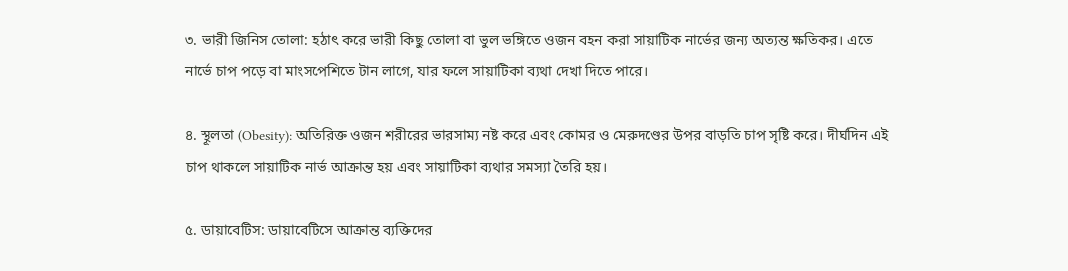৩. ভারী জিনিস তোলা: হঠাৎ করে ভারী কিছু তোলা বা ভুল ভঙ্গিতে ওজন বহন করা সায়াটিক নার্ভের জন্য অত্যন্ত ক্ষতিকর। এতে নার্ভে চাপ পড়ে বা মাংসপেশিতে টান লাগে, যার ফলে সায়াটিকা ব্যথা দেখা দিতে পারে।

৪. স্থূলতা (Obesity): অতিরিক্ত ওজন শরীরের ভারসাম্য নষ্ট করে এবং কোমর ও মেরুদণ্ডের উপর বাড়তি চাপ সৃষ্টি করে। দীর্ঘদিন এই চাপ থাকলে সায়াটিক নার্ভ আক্রান্ত হয় এবং সায়াটিকা ব্যথার সমস্যা তৈরি হয়।

৫. ডায়াবেটিস: ডায়াবেটিসে আক্রান্ত ব্যক্তিদের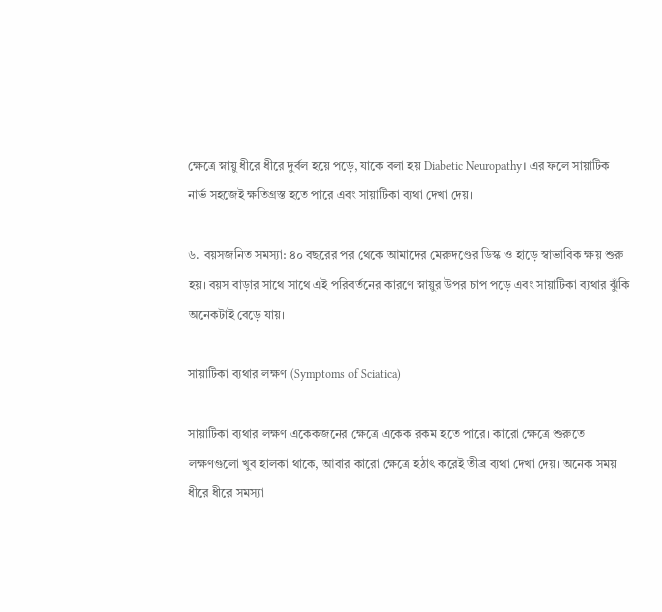ক্ষেত্রে স্নায়ু ধীরে ধীরে দুর্বল হয়ে পড়ে, যাকে বলা হয় Diabetic Neuropathy। এর ফলে সায়াটিক নার্ভ সহজেই ক্ষতিগ্রস্ত হতে পারে এবং সায়াটিকা ব্যথা দেখা দেয়।

৬. বয়সজনিত সমস্যা: ৪০ বছরের পর থেকে আমাদের মেরুদণ্ডের ডিস্ক ও হাড়ে স্বাভাবিক ক্ষয় শুরু হয়। বয়স বাড়ার সাথে সাথে এই পরিবর্তনের কারণে স্নায়ুর উপর চাপ পড়ে এবং সায়াটিকা ব্যথার ঝুঁকি অনেকটাই বেড়ে যায়।

সায়াটিকা ব্যথার লক্ষণ (Symptoms of Sciatica)

সায়াটিকা ব্যথার লক্ষণ একেকজনের ক্ষেত্রে একেক রকম হতে পারে। কারো ক্ষেত্রে শুরুতে লক্ষণগুলো খুব হালকা থাকে, আবার কারো ক্ষেত্রে হঠাৎ করেই তীব্র ব্যথা দেখা দেয়। অনেক সময় ধীরে ধীরে সমস্যা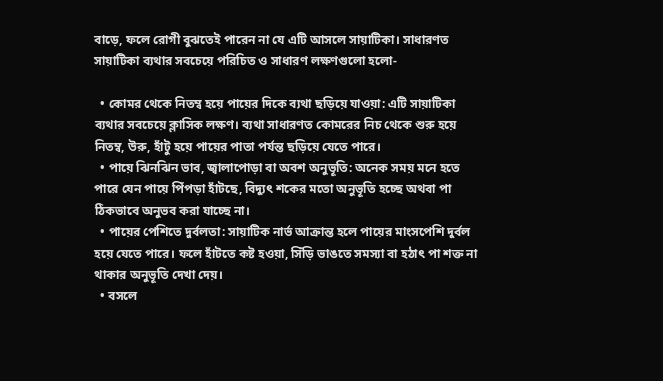বাড়ে, ফলে রোগী বুঝতেই পারেন না যে এটি আসলে সায়াটিকা। সাধারণত সায়াটিকা ব্যথার সবচেয়ে পরিচিত ও সাধারণ লক্ষণগুলো হলো-

  • কোমর থেকে নিতম্ব হয়ে পায়ের দিকে ব্যথা ছড়িয়ে যাওয়া: এটি সায়াটিকা ব্যথার সবচেয়ে ক্লাসিক লক্ষণ। ব্যথা সাধারণত কোমরের নিচ থেকে শুরু হয়ে নিতম্ব, উরু, হাঁটু হয়ে পায়ের পাতা পর্যন্ত ছড়িয়ে যেতে পারে।
  • পায়ে ঝিনঝিন ভাব, জ্বালাপোড়া বা অবশ অনুভূতি: অনেক সময় মনে হতে পারে যেন পায়ে পিঁপড়া হাঁটছে, বিদ্যুৎ শকের মতো অনুভূতি হচ্ছে অথবা পা ঠিকভাবে অনুভব করা যাচ্ছে না।
  • পায়ের পেশিতে দুর্বলতা: সায়াটিক নার্ভ আক্রান্ত হলে পায়ের মাংসপেশি দুর্বল হয়ে যেতে পারে। ফলে হাঁটতে কষ্ট হওয়া, সিঁড়ি ভাঙতে সমস্যা বা হঠাৎ পা শক্ত না থাকার অনুভূতি দেখা দেয়।
  • বসলে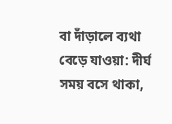বা দাঁড়ালে ব্যথা বেড়ে যাওয়া: দীর্ঘ সময় বসে থাকা,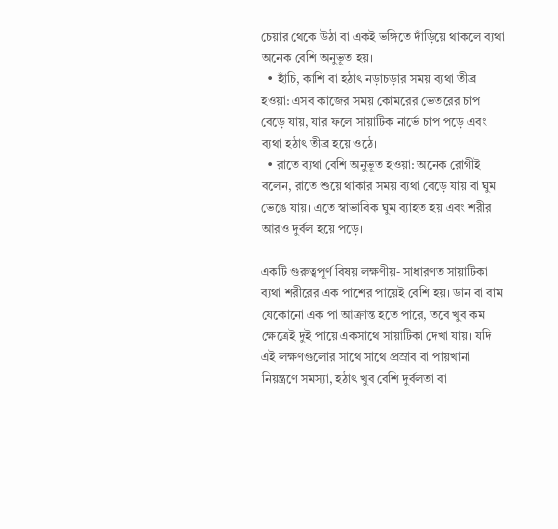চেয়ার থেকে উঠা বা একই ভঙ্গিতে দাঁড়িয়ে থাকলে ব্যথা অনেক বেশি অনুভূত হয়।
  • হাঁচি, কাশি বা হঠাৎ নড়াচড়ার সময় ব্যথা তীব্র হওয়া: এসব কাজের সময় কোমরের ভেতরের চাপ বেড়ে যায়, যার ফলে সায়াটিক নার্ভে চাপ পড়ে এবং ব্যথা হঠাৎ তীব্র হয়ে ওঠে।
  • রাতে ব্যথা বেশি অনুভূত হওয়া: অনেক রোগীই বলেন, রাতে শুয়ে থাকার সময় ব্যথা বেড়ে যায় বা ঘুম ভেঙে যায়। এতে স্বাভাবিক ঘুম ব্যাহত হয় এবং শরীর আরও দুর্বল হয়ে পড়ে।

একটি গুরুত্বপূর্ণ বিষয় লক্ষণীয়- সাধারণত সায়াটিকা ব্যথা শরীরের এক পাশের পায়েই বেশি হয়। ডান বা বাম যেকোনো এক পা আক্রান্ত হতে পারে, তবে খুব কম ক্ষেত্রেই দুই পায়ে একসাথে সায়াটিকা দেখা যায়। যদি এই লক্ষণগুলোর সাথে সাথে প্রস্রাব বা পায়খানা নিয়ন্ত্রণে সমস্যা, হঠাৎ খুব বেশি দুর্বলতা বা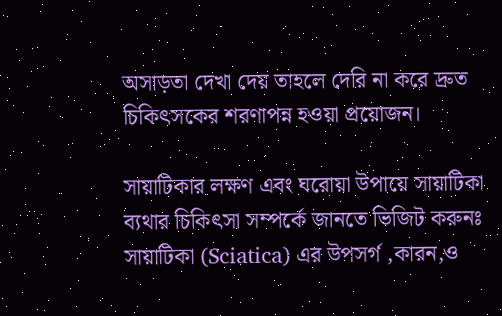অসাড়তা দেখা দেয় তাহলে দেরি না করে দ্রুত চিকিৎসকের শরণাপন্ন হওয়া প্রয়োজন।

সায়াটিকার লক্ষণ এবং ঘরোয়া উপায়ে সায়াটিকা ব্যথার চিকিৎসা সম্পর্কে জানতে ভিজিট করুনঃ সায়াটিকা (Sciatica) এর উপসর্গ ,কারন,ও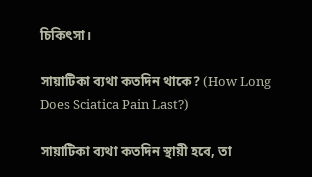চিকিৎসা।

সায়াটিকা ব্যথা কতদিন থাকে? (How Long Does Sciatica Pain Last?)

সায়াটিকা ব্যথা কতদিন স্থায়ী হবে, তা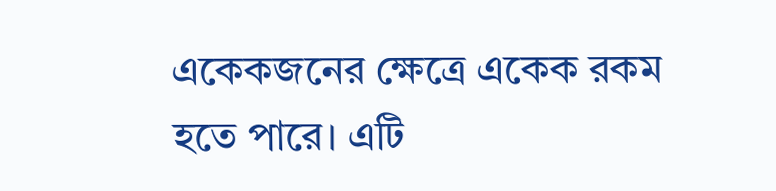একেকজনের ক্ষেত্রে একেক রকম হতে পারে। এটি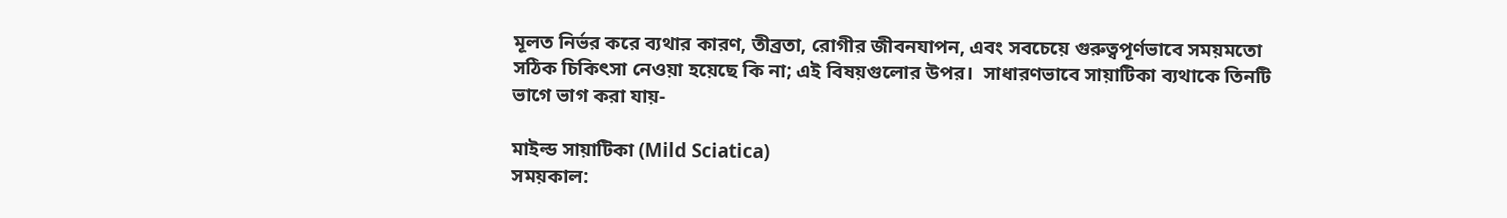মূলত নির্ভর করে ব্যথার কারণ, তীব্রতা, রোগীর জীবনযাপন, এবং সবচেয়ে গুরুত্বপূর্ণভাবে সময়মতো সঠিক চিকিৎসা নেওয়া হয়েছে কি না; এই বিষয়গুলোর উপর।  সাধারণভাবে সায়াটিকা ব্যথাকে তিনটি ভাগে ভাগ করা যায়-

মাইল্ড সায়াটিকা (Mild Sciatica)
সময়কাল: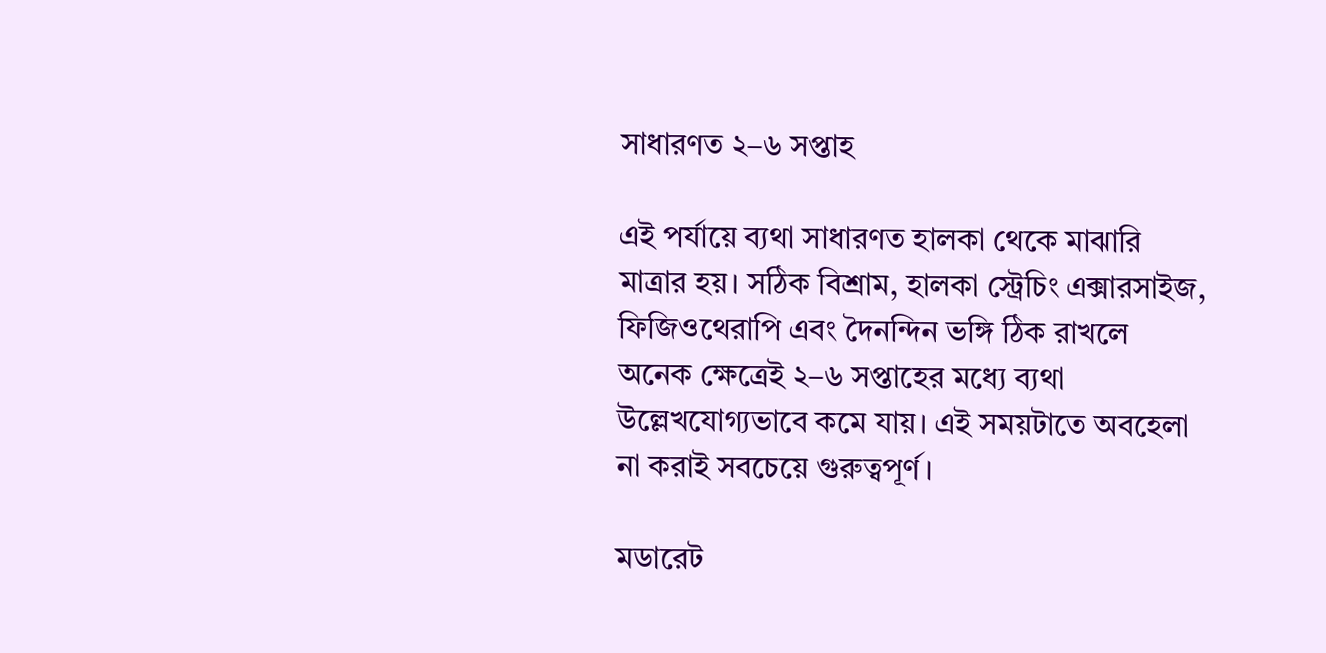সাধারণত ২–৬ সপ্তাহ

এই পর্যায়ে ব্যথা সাধারণত হালকা থেকে মাঝারি মাত্রার হয়। সঠিক বিশ্রাম, হালকা স্ট্রেচিং এক্সারসাইজ, ফিজিওথেরাপি এবং দৈনন্দিন ভঙ্গি ঠিক রাখলে অনেক ক্ষেত্রেই ২–৬ সপ্তাহের মধ্যে ব্যথা উল্লেখযোগ্যভাবে কমে যায়। এই সময়টাতে অবহেলা না করাই সবচেয়ে গুরুত্বপূর্ণ।

মডারেট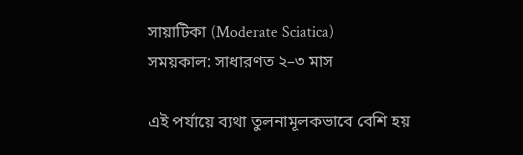সায়াটিকা (Moderate Sciatica)
সময়কাল: সাধারণত ২–৩ মাস

এই পর্যায়ে ব্যথা তুলনামূলকভাবে বেশি হয়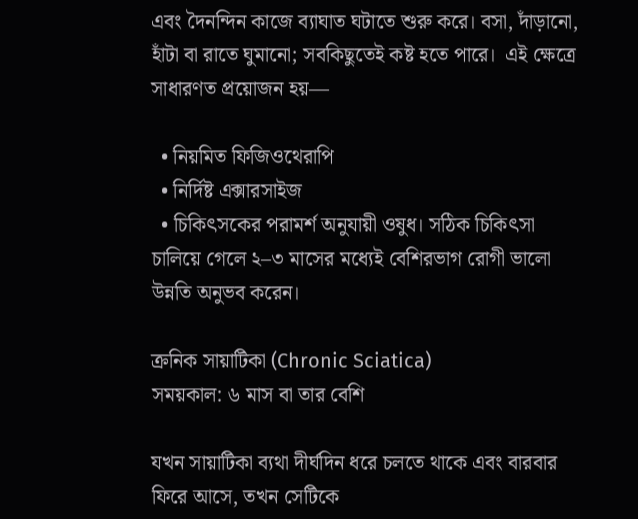এবং দৈনন্দিন কাজে ব্যাঘাত ঘটাতে শুরু করে। বসা, দাঁড়ানো, হাঁটা বা রাতে ঘুমানো; সবকিছুতেই কষ্ট হতে পারে।  এই ক্ষেত্রে সাধারণত প্রয়োজন হয়—

  • নিয়মিত ফিজিওথেরাপি
  • নির্দিষ্ট এক্সারসাইজ
  • চিকিৎসকের পরামর্শ অনুযায়ী ওষুধ। সঠিক চিকিৎসা চালিয়ে গেলে ২–৩ মাসের মধ্যেই বেশিরভাগ রোগী ভালো উন্নতি অনুভব করেন।

ক্রনিক সায়াটিকা (Chronic Sciatica)
সময়কাল: ৬ মাস বা তার বেশি

যখন সায়াটিকা ব্যথা দীর্ঘদিন ধরে চলতে থাকে এবং বারবার ফিরে আসে, তখন সেটিকে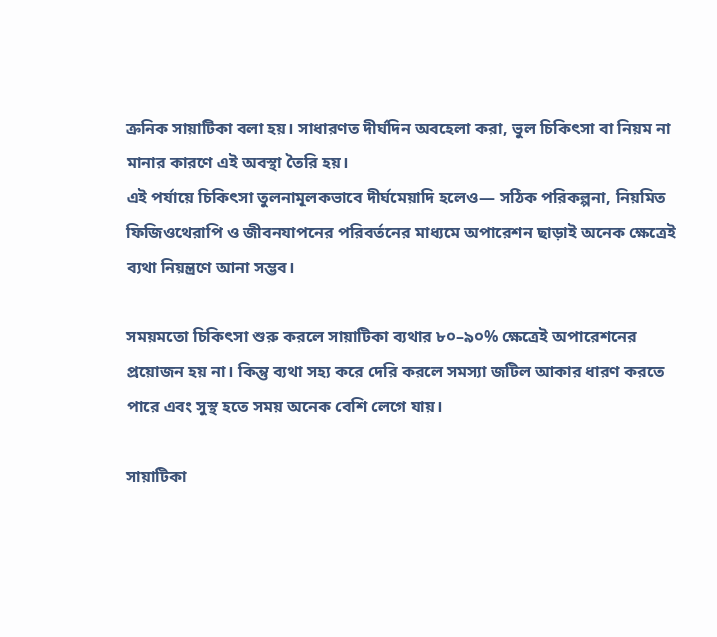ক্রনিক সায়াটিকা বলা হয়। সাধারণত দীর্ঘদিন অবহেলা করা, ভুল চিকিৎসা বা নিয়ম না মানার কারণে এই অবস্থা তৈরি হয়।
এই পর্যায়ে চিকিৎসা তুলনামূলকভাবে দীর্ঘমেয়াদি হলেও— সঠিক পরিকল্পনা, নিয়মিত ফিজিওথেরাপি ও জীবনযাপনের পরিবর্তনের মাধ্যমে অপারেশন ছাড়াই অনেক ক্ষেত্রেই ব্যথা নিয়ন্ত্রণে আনা সম্ভব।

সময়মতো চিকিৎসা শুরু করলে সায়াটিকা ব্যথার ৮০–৯০% ক্ষেত্রেই অপারেশনের প্রয়োজন হয় না। কিন্তু ব্যথা সহ্য করে দেরি করলে সমস্যা জটিল আকার ধারণ করতে পারে এবং সুস্থ হতে সময় অনেক বেশি লেগে যায়।

সায়াটিকা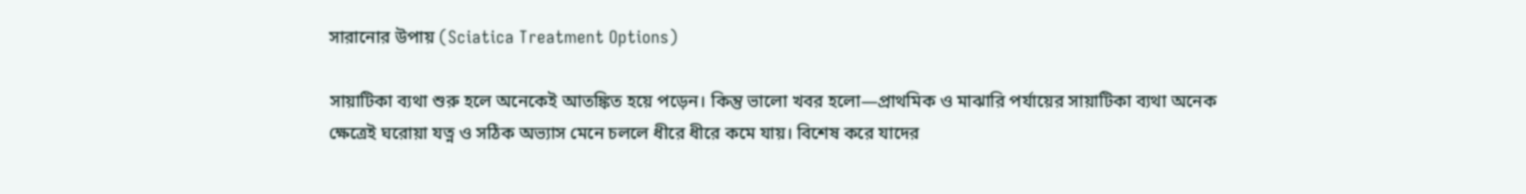সারানোর উপায় (Sciatica Treatment Options)

সায়াটিকা ব্যথা শুরু হলে অনেকেই আতঙ্কিত হয়ে পড়েন। কিন্তু ভালো খবর হলো—প্রাথমিক ও মাঝারি পর্যায়ের সায়াটিকা ব্যথা অনেক ক্ষেত্রেই ঘরোয়া যত্ন ও সঠিক অভ্যাস মেনে চললে ধীরে ধীরে কমে যায়। বিশেষ করে যাদের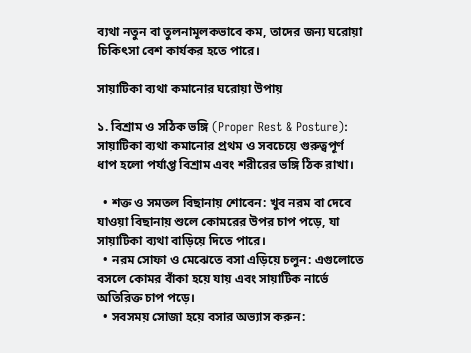ব্যথা নতুন বা তুলনামূলকভাবে কম, তাদের জন্য ঘরোয়া চিকিৎসা বেশ কার্যকর হতে পারে।

সায়াটিকা ব্যথা কমানোর ঘরোয়া উপায়

১. বিশ্রাম ও সঠিক ভঙ্গি (Proper Rest & Posture): সায়াটিকা ব্যথা কমানোর প্রথম ও সবচেয়ে গুরুত্বপূর্ণ ধাপ হলো পর্যাপ্ত বিশ্রাম এবং শরীরের ভঙ্গি ঠিক রাখা।

  • শক্ত ও সমতল বিছানায় শোবেন: খুব নরম বা দেবে যাওয়া বিছানায় শুলে কোমরের উপর চাপ পড়ে, যা সায়াটিকা ব্যথা বাড়িয়ে দিতে পারে।
  • নরম সোফা ও মেঝেতে বসা এড়িয়ে চলুন: এগুলোতে বসলে কোমর বাঁকা হয়ে যায় এবং সায়াটিক নার্ভে অতিরিক্ত চাপ পড়ে।
  • সবসময় সোজা হয়ে বসার অভ্যাস করুন: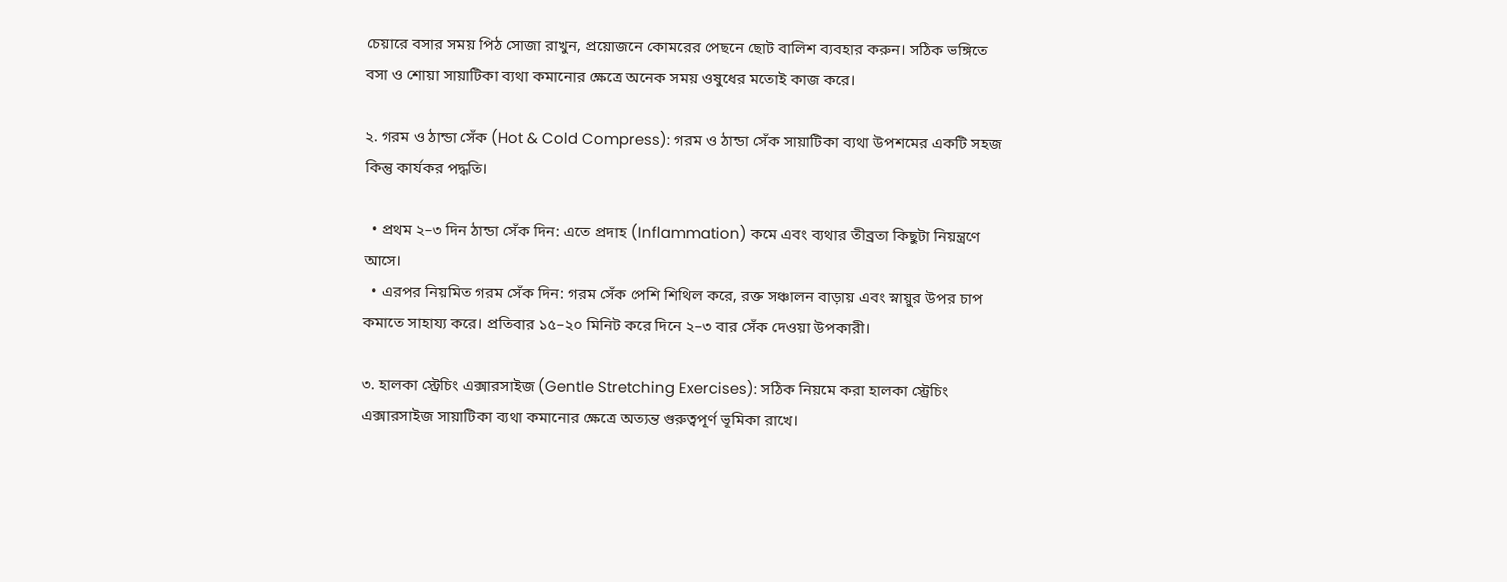চেয়ারে বসার সময় পিঠ সোজা রাখুন, প্রয়োজনে কোমরের পেছনে ছোট বালিশ ব্যবহার করুন। সঠিক ভঙ্গিতে বসা ও শোয়া সায়াটিকা ব্যথা কমানোর ক্ষেত্রে অনেক সময় ওষুধের মতোই কাজ করে।

২. গরম ও ঠান্ডা সেঁক (Hot & Cold Compress): গরম ও ঠান্ডা সেঁক সায়াটিকা ব্যথা উপশমের একটি সহজ কিন্তু কার্যকর পদ্ধতি।

  • প্রথম ২–৩ দিন ঠান্ডা সেঁক দিন: এতে প্রদাহ (Inflammation) কমে এবং ব্যথার তীব্রতা কিছুটা নিয়ন্ত্রণে আসে।
  • এরপর নিয়মিত গরম সেঁক দিন: গরম সেঁক পেশি শিথিল করে, রক্ত সঞ্চালন বাড়ায় এবং স্নায়ুর উপর চাপ কমাতে সাহায্য করে। প্রতিবার ১৫–২০ মিনিট করে দিনে ২–৩ বার সেঁক দেওয়া উপকারী।

৩. হালকা স্ট্রেচিং এক্সারসাইজ (Gentle Stretching Exercises): সঠিক নিয়মে করা হালকা স্ট্রেচিং এক্সারসাইজ সায়াটিকা ব্যথা কমানোর ক্ষেত্রে অত্যন্ত গুরুত্বপূর্ণ ভূমিকা রাখে।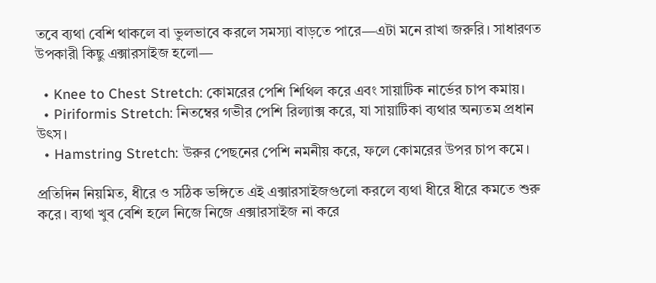তবে ব্যথা বেশি থাকলে বা ভুলভাবে করলে সমস্যা বাড়তে পারে—এটা মনে রাখা জরুরি। সাধারণত উপকারী কিছু এক্সারসাইজ হলো—

  • Knee to Chest Stretch: কোমরের পেশি শিথিল করে এবং সায়াটিক নার্ভের চাপ কমায়।
  • Piriformis Stretch: নিতম্বের গভীর পেশি রিল্যাক্স করে, যা সায়াটিকা ব্যথার অন্যতম প্রধান উৎস।
  • Hamstring Stretch: উরুর পেছনের পেশি নমনীয় করে, ফলে কোমরের উপর চাপ কমে।

প্রতিদিন নিয়মিত, ধীরে ও সঠিক ভঙ্গিতে এই এক্সারসাইজগুলো করলে ব্যথা ধীরে ধীরে কমতে শুরু করে। ব্যথা খুব বেশি হলে নিজে নিজে এক্সারসাইজ না করে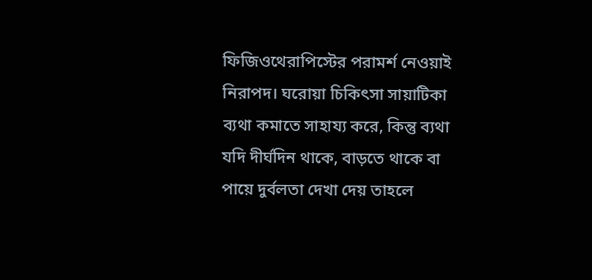ফিজিওথেরাপিস্টের পরামর্শ নেওয়াই নিরাপদ। ঘরোয়া চিকিৎসা সায়াটিকা ব্যথা কমাতে সাহায্য করে, কিন্তু ব্যথা যদি দীর্ঘদিন থাকে, বাড়তে থাকে বা পায়ে দুর্বলতা দেখা দেয় তাহলে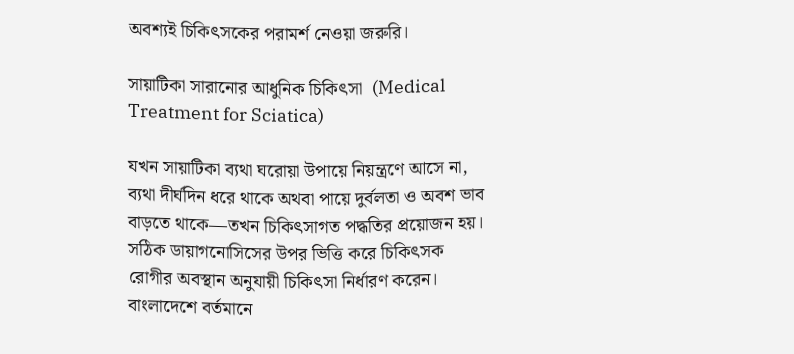অবশ্যই চিকিৎসকের পরামর্শ নেওয়া জরুরি।

সায়াটিকা সারানোর আধুনিক চিকিৎসা  (Medical Treatment for Sciatica)

যখন সায়াটিকা ব্যথা ঘরোয়া উপায়ে নিয়ন্ত্রণে আসে না, ব্যথা দীর্ঘদিন ধরে থাকে অথবা পায়ে দুর্বলতা ও অবশ ভাব বাড়তে থাকে—তখন চিকিৎসাগত পদ্ধতির প্রয়োজন হয়। সঠিক ডায়াগনোসিসের উপর ভিত্তি করে চিকিৎসক রোগীর অবস্থান অনুযায়ী চিকিৎসা নির্ধারণ করেন। বাংলাদেশে বর্তমানে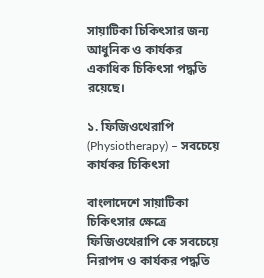সায়াটিকা চিকিৎসার জন্য আধুনিক ও কার্যকর একাধিক চিকিৎসা পদ্ধতি রয়েছে।

১. ফিজিওথেরাপি (Physiotherapy) – সবচেয়ে কার্যকর চিকিৎসা

বাংলাদেশে সায়াটিকা চিকিৎসার ক্ষেত্রে ফিজিওথেরাপি কে সবচেয়ে নিরাপদ ও কার্যকর পদ্ধতি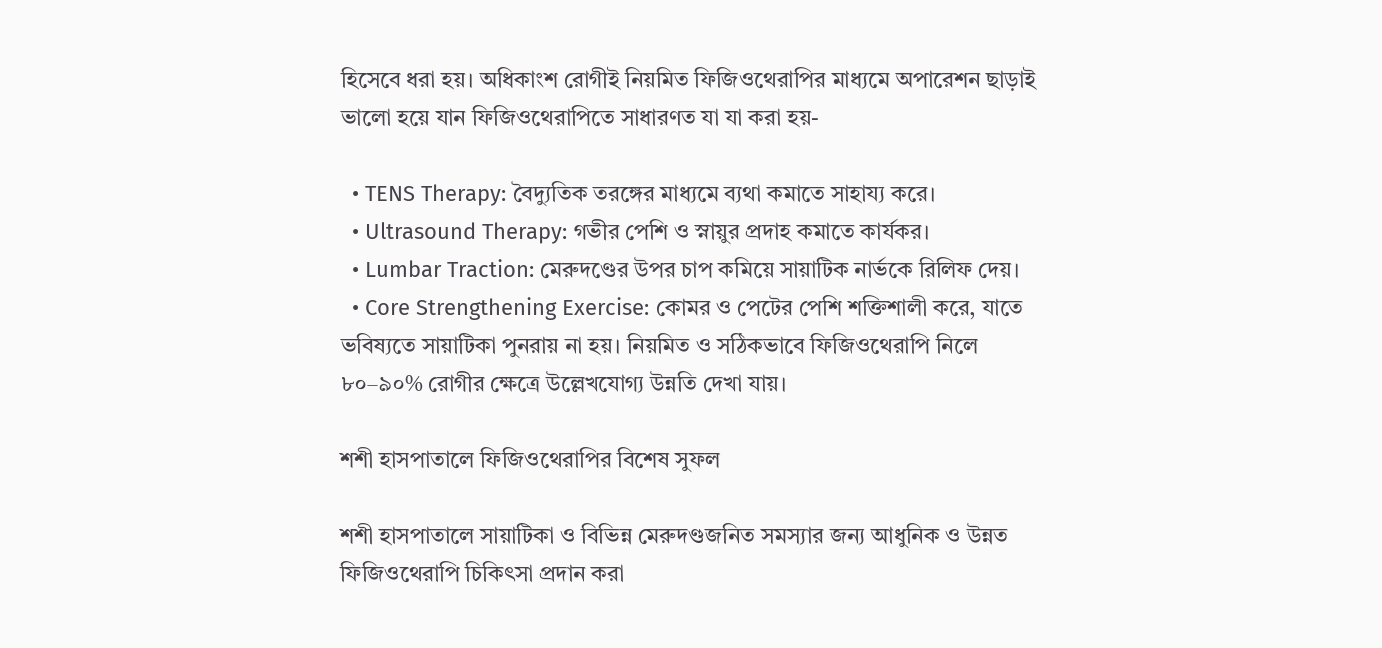হিসেবে ধরা হয়। অধিকাংশ রোগীই নিয়মিত ফিজিওথেরাপির মাধ্যমে অপারেশন ছাড়াই ভালো হয়ে যান ফিজিওথেরাপিতে সাধারণত যা যা করা হয়-

  • TENS Therapy: বৈদ্যুতিক তরঙ্গের মাধ্যমে ব্যথা কমাতে সাহায্য করে।
  • Ultrasound Therapy: গভীর পেশি ও স্নায়ুর প্রদাহ কমাতে কার্যকর।
  • Lumbar Traction: মেরুদণ্ডের উপর চাপ কমিয়ে সায়াটিক নার্ভকে রিলিফ দেয়।
  • Core Strengthening Exercise: কোমর ও পেটের পেশি শক্তিশালী করে, যাতে ভবিষ্যতে সায়াটিকা পুনরায় না হয়। নিয়মিত ও সঠিকভাবে ফিজিওথেরাপি নিলে ৮০–৯০% রোগীর ক্ষেত্রে উল্লেখযোগ্য উন্নতি দেখা যায়।

শশী হাসপাতালে ফিজিওথেরাপির বিশেষ সুফল

শশী হাসপাতালে সায়াটিকা ও বিভিন্ন মেরুদণ্ডজনিত সমস্যার জন্য আধুনিক ও উন্নত ফিজিওথেরাপি চিকিৎসা প্রদান করা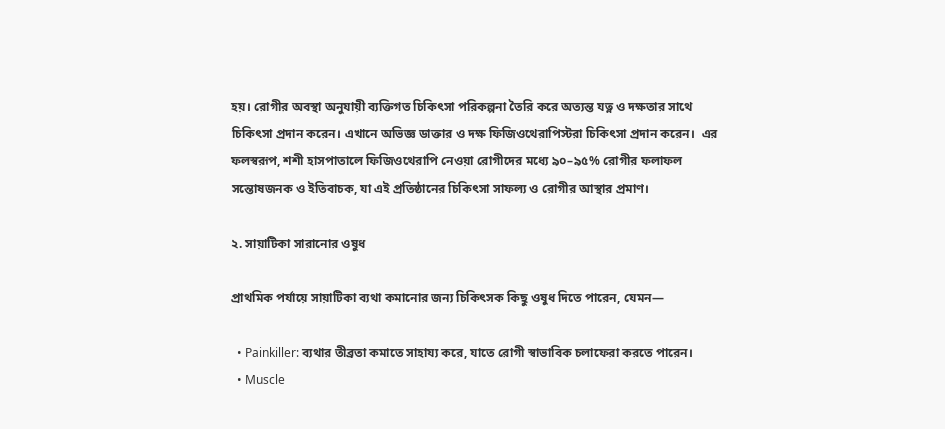হয়। রোগীর অবস্থা অনুযায়ী ব্যক্তিগত চিকিৎসা পরিকল্পনা তৈরি করে অত্যন্ত যত্ন ও দক্ষতার সাথে চিকিৎসা প্রদান করেন। এখানে অভিজ্ঞ ডাক্তার ও দক্ষ ফিজিওথেরাপিস্টরা চিকিৎসা প্রদান করেন।  এর ফলস্বরূপ, শশী হাসপাতালে ফিজিওথেরাপি নেওয়া রোগীদের মধ্যে ৯০–৯৫% রোগীর ফলাফল সন্তোষজনক ও ইতিবাচক, যা এই প্রতিষ্ঠানের চিকিৎসা সাফল্য ও রোগীর আস্থার প্রমাণ।

২. সায়াটিকা সারানোর ওষুধ

প্রাথমিক পর্যায়ে সায়াটিকা ব্যথা কমানোর জন্য চিকিৎসক কিছু ওষুধ দিতে পারেন, যেমন—

  • Painkiller: ব্যথার তীব্রতা কমাতে সাহায্য করে, যাতে রোগী স্বাভাবিক চলাফেরা করতে পারেন।
  • Muscle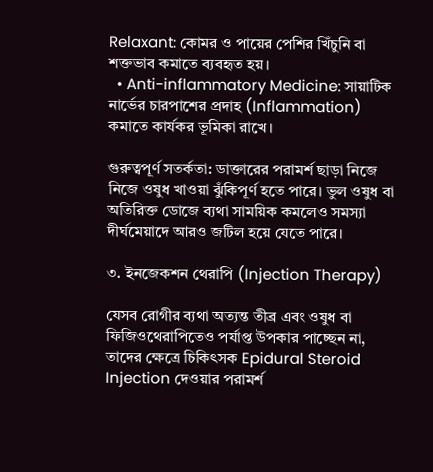Relaxant: কোমর ও পায়ের পেশির খিঁচুনি বা শক্তভাব কমাতে ব্যবহৃত হয়।
  • Anti-inflammatory Medicine: সায়াটিক নার্ভের চারপাশের প্রদাহ (Inflammation) কমাতে কার্যকর ভূমিকা রাখে।

গুরুত্বপূর্ণ সতর্কতা: ডাক্তারের পরামর্শ ছাড়া নিজে নিজে ওষুধ খাওয়া ঝুঁকিপূর্ণ হতে পারে। ভুল ওষুধ বা অতিরিক্ত ডোজে ব্যথা সাময়িক কমলেও সমস্যা দীর্ঘমেয়াদে আরও জটিল হয়ে যেতে পারে।

৩. ইনজেকশন থেরাপি (Injection Therapy)

যেসব রোগীর ব্যথা অত্যন্ত তীব্র এবং ওষুধ বা ফিজিওথেরাপিতেও পর্যাপ্ত উপকার পাচ্ছেন না, তাদের ক্ষেত্রে চিকিৎসক Epidural Steroid Injection দেওয়ার পরামর্শ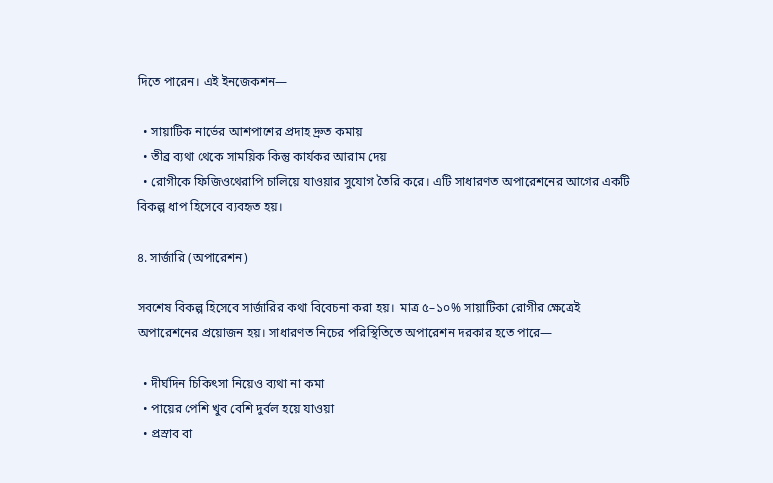দিতে পারেন। এই ইনজেকশন—

  • সায়াটিক নার্ভের আশপাশের প্রদাহ দ্রুত কমায়
  • তীব্র ব্যথা থেকে সাময়িক কিন্তু কার্যকর আরাম দেয়
  • রোগীকে ফিজিওথেরাপি চালিয়ে যাওয়ার সুযোগ তৈরি করে। এটি সাধারণত অপারেশনের আগের একটি বিকল্প ধাপ হিসেবে ব্যবহৃত হয়।

৪. সার্জারি (অপারেশন)

সবশেষ বিকল্প হিসেবে সার্জারির কথা বিবেচনা করা হয়।  মাত্র ৫–১০% সায়াটিকা রোগীর ক্ষেত্রেই অপারেশনের প্রয়োজন হয়। সাধারণত নিচের পরিস্থিতিতে অপারেশন দরকার হতে পারে—

  • দীর্ঘদিন চিকিৎসা নিয়েও ব্যথা না কমা
  • পায়ের পেশি খুব বেশি দুর্বল হয়ে যাওয়া
  • প্রস্রাব বা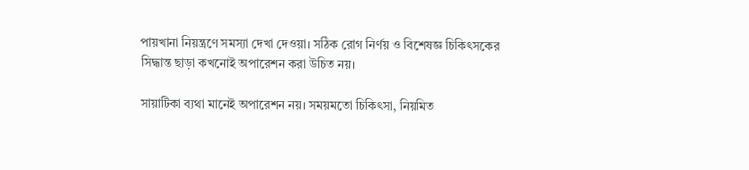পায়খানা নিয়ন্ত্রণে সমস্যা দেখা দেওয়া। সঠিক রোগ নির্ণয় ও বিশেষজ্ঞ চিকিৎসকের সিদ্ধান্ত ছাড়া কখনোই অপারেশন করা উচিত নয়।

সায়াটিকা ব্যথা মানেই অপারেশন নয়। সময়মতো চিকিৎসা, নিয়মিত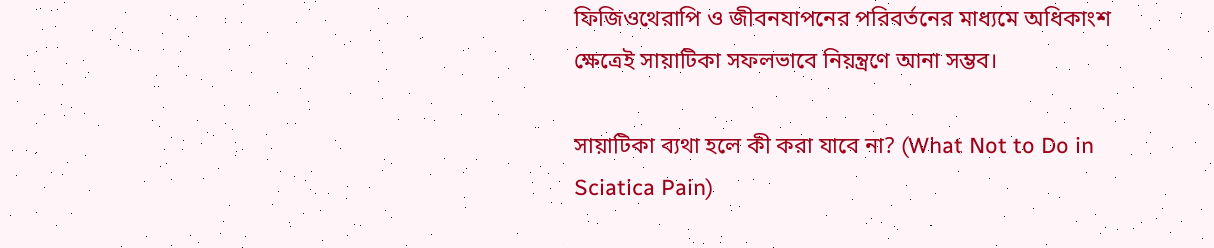ফিজিওথেরাপি ও জীবনযাপনের পরিবর্তনের মাধ্যমে অধিকাংশ ক্ষেত্রেই সায়াটিকা সফলভাবে নিয়ন্ত্রণে আনা সম্ভব।

সায়াটিকা ব্যথা হলে কী করা যাবে না? (What Not to Do in Sciatica Pain)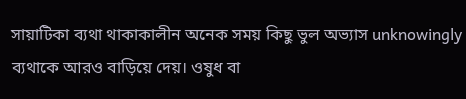সায়াটিকা ব্যথা থাকাকালীন অনেক সময় কিছু ভুল অভ্যাস unknowingly ব্যথাকে আরও বাড়িয়ে দেয়। ওষুধ বা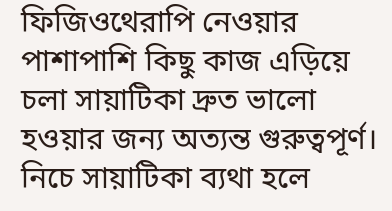ফিজিওথেরাপি নেওয়ার পাশাপাশি কিছু কাজ এড়িয়ে চলা সায়াটিকা দ্রুত ভালো হওয়ার জন্য অত্যন্ত গুরুত্বপূর্ণ। নিচে সায়াটিকা ব্যথা হলে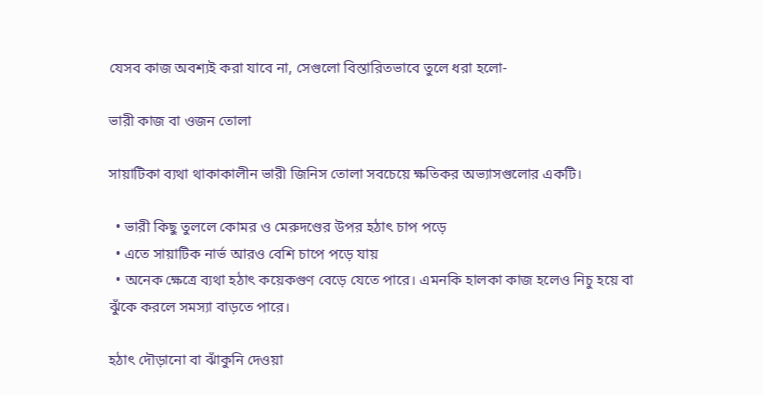যেসব কাজ অবশ্যই করা যাবে না, সেগুলো বিস্তারিতভাবে তুলে ধরা হলো-

ভারী কাজ বা ওজন তোলা

সায়াটিকা ব্যথা থাকাকালীন ভারী জিনিস তোলা সবচেয়ে ক্ষতিকর অভ্যাসগুলোর একটি।

  • ভারী কিছু তুললে কোমর ও মেরুদণ্ডের উপর হঠাৎ চাপ পড়ে
  • এতে সায়াটিক নার্ভ আরও বেশি চাপে পড়ে যায়
  • অনেক ক্ষেত্রে ব্যথা হঠাৎ কয়েকগুণ বেড়ে যেতে পারে। এমনকি হালকা কাজ হলেও নিচু হয়ে বা ঝুঁকে করলে সমস্যা বাড়তে পারে।

হঠাৎ দৌড়ানো বা ঝাঁকুনি দেওয়া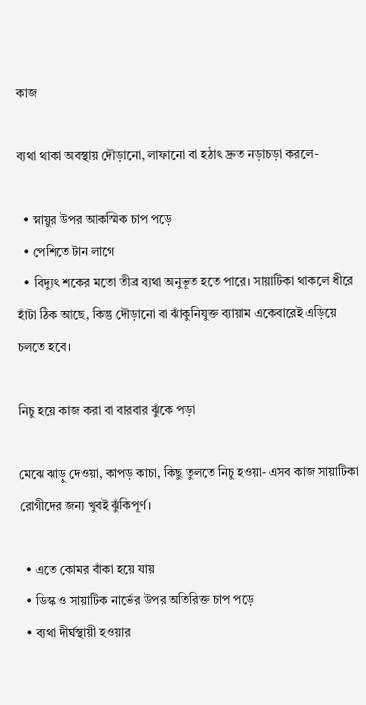কাজ

ব্যথা থাকা অবস্থায় দৌড়ানো, লাফানো বা হঠাৎ দ্রুত নড়াচড়া করলে-

  • স্নায়ুর উপর আকস্মিক চাপ পড়ে
  • পেশিতে টান লাগে
  • বিদ্যুৎ শকের মতো তীব্র ব্যথা অনুভূত হতে পারে। সায়াটিকা থাকলে ধীরে হাঁটা ঠিক আছে, কিন্তু দৌড়ানো বা ঝাঁকুনিযুক্ত ব্যায়াম একেবারেই এড়িয়ে চলতে হবে।

নিচু হয়ে কাজ করা বা বারবার ঝুঁকে পড়া

মেঝে ঝাড়ু দেওয়া, কাপড় কাচা, কিছু তুলতে নিচু হওয়া- এসব কাজ সায়াটিকা রোগীদের জন্য খুবই ঝুঁকিপূর্ণ।

  • এতে কোমর বাঁকা হয়ে যায়
  • ডিস্ক ও সায়াটিক নার্ভের উপর অতিরিক্ত চাপ পড়ে
  • ব্যথা দীর্ঘস্থায়ী হওয়ার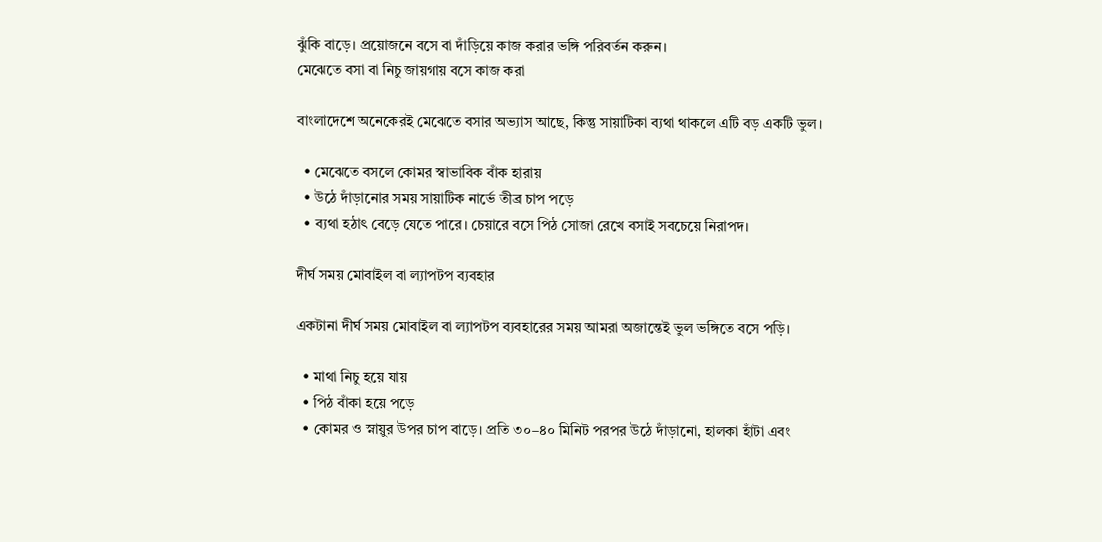ঝুঁকি বাড়ে। প্রয়োজনে বসে বা দাঁড়িয়ে কাজ করার ভঙ্গি পরিবর্তন করুন।
মেঝেতে বসা বা নিচু জায়গায় বসে কাজ করা

বাংলাদেশে অনেকেরই মেঝেতে বসার অভ্যাস আছে, কিন্তু সায়াটিকা ব্যথা থাকলে এটি বড় একটি ভুল।

  • মেঝেতে বসলে কোমর স্বাভাবিক বাঁক হারায়
  • উঠে দাঁড়ানোর সময় সায়াটিক নার্ভে তীব্র চাপ পড়ে
  • ব্যথা হঠাৎ বেড়ে যেতে পারে। চেয়ারে বসে পিঠ সোজা রেখে বসাই সবচেয়ে নিরাপদ।

দীর্ঘ সময় মোবাইল বা ল্যাপটপ ব্যবহার

একটানা দীর্ঘ সময় মোবাইল বা ল্যাপটপ ব্যবহারের সময় আমরা অজান্তেই ভুল ভঙ্গিতে বসে পড়ি।

  • মাথা নিচু হয়ে যায়
  • পিঠ বাঁকা হয়ে পড়ে
  • কোমর ও স্নায়ুর উপর চাপ বাড়ে। প্রতি ৩০–৪০ মিনিট পরপর উঠে দাঁড়ানো, হালকা হাঁটা এবং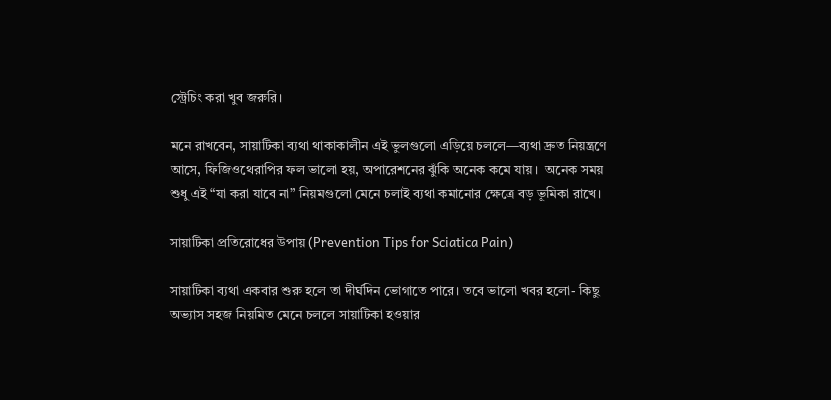স্ট্রেচিং করা খুব জরুরি।

মনে রাখবেন, সায়াটিকা ব্যথা থাকাকালীন এই ভুলগুলো এড়িয়ে চললে—ব্যথা দ্রুত নিয়ন্ত্রণে আসে, ফিজিওথেরাপির ফল ভালো হয়, অপারেশনের ঝুঁকি অনেক কমে যায়।  অনেক সময় শুধু এই “যা করা যাবে না” নিয়মগুলো মেনে চলাই ব্যথা কমানোর ক্ষেত্রে বড় ভূমিকা রাখে।

সায়াটিকা প্রতিরোধের উপায় (Prevention Tips for Sciatica Pain)

সায়াটিকা ব্যথা একবার শুরু হলে তা দীর্ঘদিন ভোগাতে পারে। তবে ভালো খবর হলো- কিছু অভ্যাস সহজ নিয়মিত মেনে চললে সায়াটিকা হওয়ার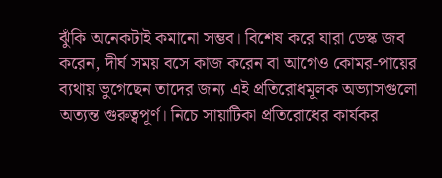ঝুঁকি অনেকটাই কমানো সম্ভব। বিশেষ করে যারা ডেস্ক জব করেন, দীর্ঘ সময় বসে কাজ করেন বা আগেও কোমর-পায়ের ব্যথায় ভুগেছেন তাদের জন্য এই প্রতিরোধমূলক অভ্যাসগুলো অত্যন্ত গুরুত্বপূর্ণ। নিচে সায়াটিকা প্রতিরোধের কার্যকর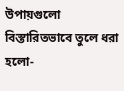উপায়গুলো বিস্তারিতভাবে তুলে ধরা হলো-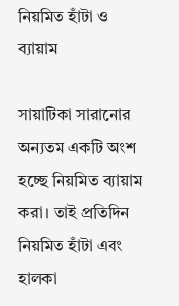নিয়মিত হাঁটা ও ব্যায়াম

সায়াটিকা সারানোর অন্যতম একটি অংশ হচ্ছে নিয়মিত ব্যায়াম করা। তাই প্রতিদিন নিয়মিত হাঁটা এবং হালকা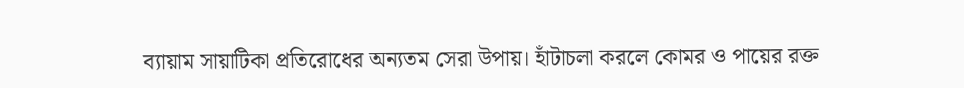ব্যায়াম সায়াটিকা প্রতিরোধের অন্যতম সেরা উপায়। হাঁটাচলা করলে কোমর ও পায়ের রক্ত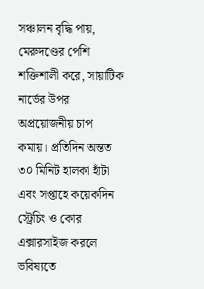সঞ্চালন বৃদ্ধি পায়, মেরুদণ্ডের পেশি শক্তিশালী করে, সায়াটিক নার্ভের উপর অপ্রয়োজনীয় চাপ কমায়। প্রতিদিন অন্তত ৩০ মিনিট হালকা হাঁটা এবং সপ্তাহে কয়েকদিন স্ট্রেচিং ও কোর এক্সারসাইজ করলে ভবিষ্যতে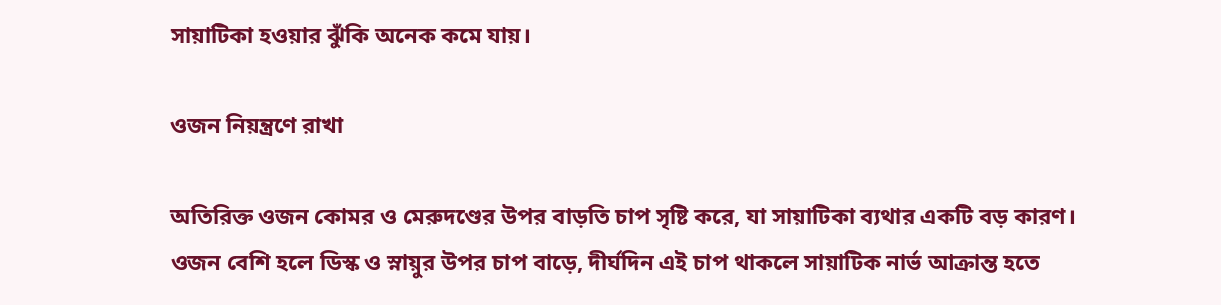সায়াটিকা হওয়ার ঝুঁকি অনেক কমে যায়।

ওজন নিয়ন্ত্রণে রাখা

অতিরিক্ত ওজন কোমর ও মেরুদণ্ডের উপর বাড়তি চাপ সৃষ্টি করে, যা সায়াটিকা ব্যথার একটি বড় কারণ। ওজন বেশি হলে ডিস্ক ও স্নায়ুর উপর চাপ বাড়ে, দীর্ঘদিন এই চাপ থাকলে সায়াটিক নার্ভ আক্রান্ত হতে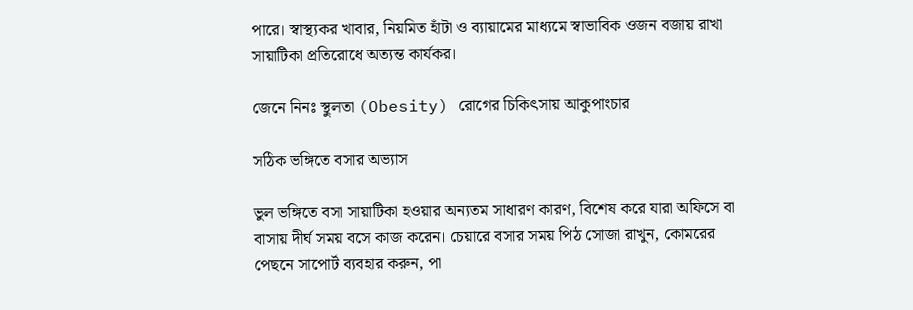পারে। স্বাস্থ্যকর খাবার, নিয়মিত হাঁটা ও ব্যায়ামের মাধ্যমে স্বাভাবিক ওজন বজায় রাখা সায়াটিকা প্রতিরোধে অত্যন্ত কার্যকর।

জেনে নিনঃ স্থুলতা (Obesity) রোগের চিকিৎসায় আকুপাংচার

সঠিক ভঙ্গিতে বসার অভ্যাস

ভুল ভঙ্গিতে বসা সায়াটিকা হওয়ার অন্যতম সাধারণ কারণ, বিশেষ করে যারা অফিসে বা বাসায় দীর্ঘ সময় বসে কাজ করেন। চেয়ারে বসার সময় পিঠ সোজা রাখুন, কোমরের পেছনে সাপোর্ট ব্যবহার করুন, পা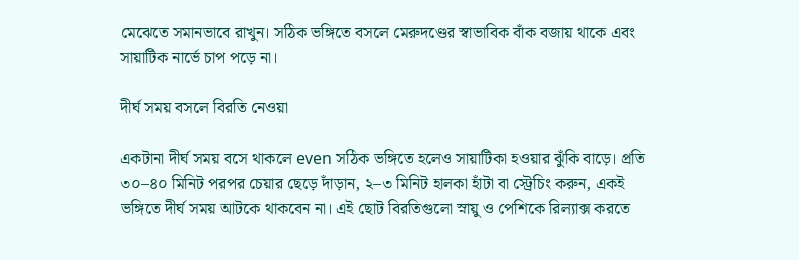মেঝেতে সমানভাবে রাখুন। সঠিক ভঙ্গিতে বসলে মেরুদণ্ডের স্বাভাবিক বাঁক বজায় থাকে এবং সায়াটিক নার্ভে চাপ পড়ে না।

দীর্ঘ সময় বসলে বিরতি নেওয়া

একটানা দীর্ঘ সময় বসে থাকলে even সঠিক ভঙ্গিতে হলেও সায়াটিকা হওয়ার ঝুঁকি বাড়ে। প্রতি ৩০–৪০ মিনিট পরপর চেয়ার ছেড়ে দাঁড়ান, ২–৩ মিনিট হালকা হাঁটা বা স্ট্রেচিং করুন, একই ভঙ্গিতে দীর্ঘ সময় আটকে থাকবেন না। এই ছোট বিরতিগুলো স্নায়ু ও পেশিকে রিল্যাক্স করতে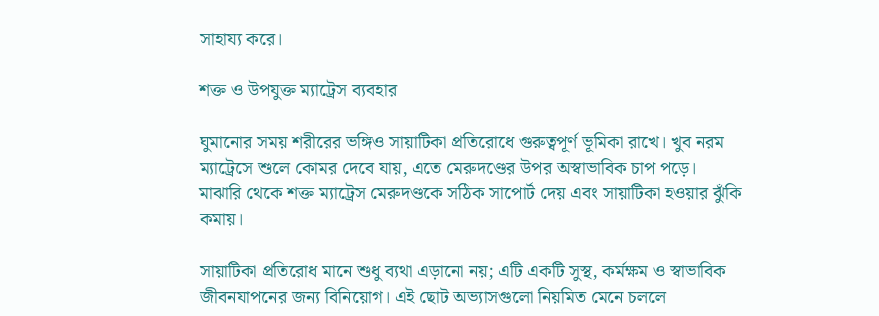সাহায্য করে।

শক্ত ও উপযুক্ত ম্যাট্রেস ব্যবহার

ঘুমানোর সময় শরীরের ভঙ্গিও সায়াটিকা প্রতিরোধে গুরুত্বপূর্ণ ভূমিকা রাখে। খুব নরম ম্যাট্রেসে শুলে কোমর দেবে যায়, এতে মেরুদণ্ডের উপর অস্বাভাবিক চাপ পড়ে। মাঝারি থেকে শক্ত ম্যাট্রেস মেরুদণ্ডকে সঠিক সাপোর্ট দেয় এবং সায়াটিকা হওয়ার ঝুঁকি কমায়।

সায়াটিকা প্রতিরোধ মানে শুধু ব্যথা এড়ানো নয়; এটি একটি সুস্থ, কর্মক্ষম ও স্বাভাবিক জীবনযাপনের জন্য বিনিয়োগ। এই ছোট অভ্যাসগুলো নিয়মিত মেনে চললে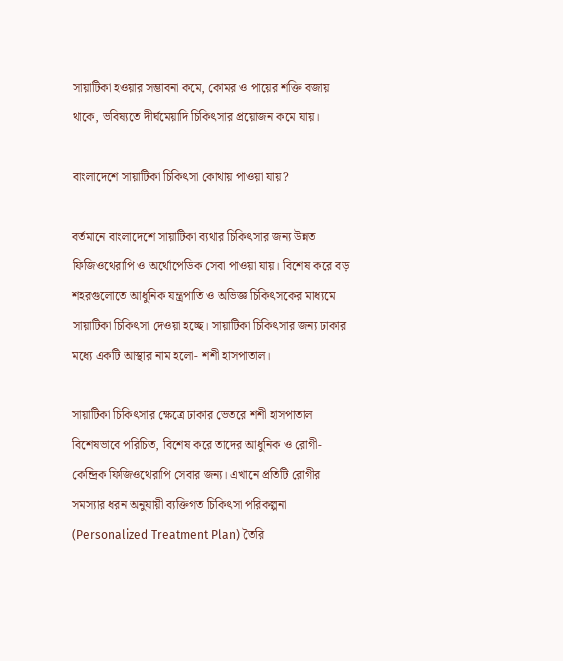সায়াটিকা হওয়ার সম্ভাবনা কমে, কোমর ও পায়ের শক্তি বজায় থাকে, ভবিষ্যতে দীর্ঘমেয়াদি চিকিৎসার প্রয়োজন কমে যায়।

বাংলাদেশে সায়াটিকা চিকিৎসা কোথায় পাওয়া যায়?

বর্তমানে বাংলাদেশে সায়াটিকা ব্যথার চিকিৎসার জন্য উন্নত ফিজিওথেরাপি ও অর্থোপেডিক সেবা পাওয়া যায়। বিশেষ করে বড় শহরগুলোতে আধুনিক যন্ত্রপাতি ও অভিজ্ঞ চিকিৎসকের মাধ্যমে সায়াটিকা চিকিৎসা দেওয়া হচ্ছে। সায়াটিকা চিকিৎসার জন্য ঢাকার মধ্যে একটি আস্থার নাম হলো- শশী হাসপাতাল।

সায়াটিকা চিকিৎসার ক্ষেত্রে ঢাকার ভেতরে শশী হাসপাতাল বিশেষভাবে পরিচিত, বিশেষ করে তাদের আধুনিক ও রোগী-কেন্দ্রিক ফিজিওথেরাপি সেবার জন্য। এখানে প্রতিটি রোগীর সমস্যার ধরন অনুযায়ী ব্যক্তিগত চিকিৎসা পরিকল্পনা (Personalized Treatment Plan) তৈরি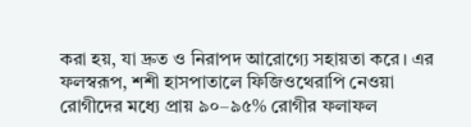করা হয়, যা দ্রুত ও নিরাপদ আরোগ্যে সহায়তা করে। এর ফলস্বরূপ, শশী হাসপাতালে ফিজিওথেরাপি নেওয়া রোগীদের মধ্যে প্রায় ৯০–৯৫% রোগীর ফলাফল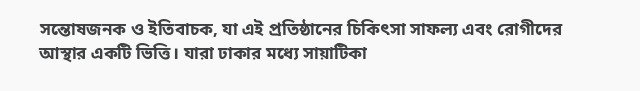সন্তোষজনক ও ইতিবাচক, যা এই প্রতিষ্ঠানের চিকিৎসা সাফল্য এবং রোগীদের আস্থার একটি ভিত্তি। যারা ঢাকার মধ্যে সায়াটিকা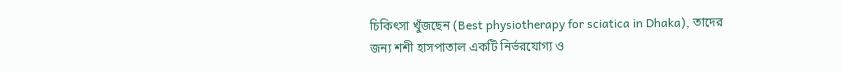চিকিৎসা খুঁজছেন (Best physiotherapy for sciatica in Dhaka), তাদের জন্য শশী হাসপাতাল একটি নির্ভরযোগ্য ও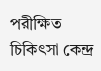পরীক্ষিত চিকিৎসা কেন্দ্র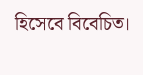হিসেবে বিবেচিত।